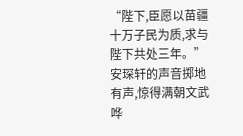“陛下,臣愿以苗疆十万子民为质,求与陛下共处三年。”安琛轩的声音掷地有声,惊得满朝文武哗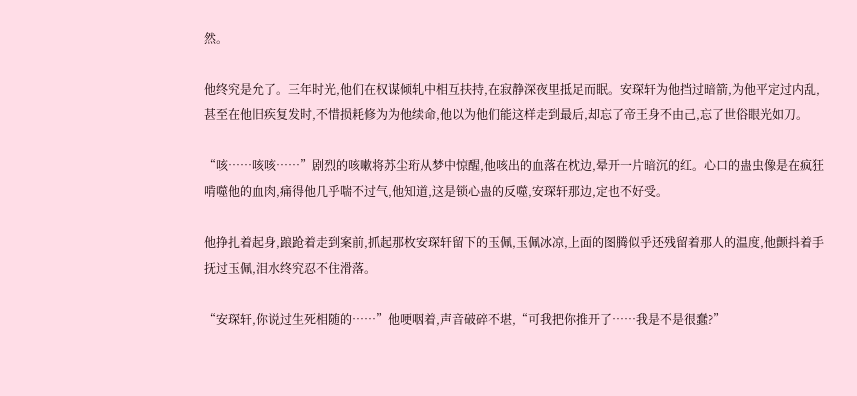然。

他终究是允了。三年时光,他们在权谋倾轧中相互扶持,在寂静深夜里抵足而眠。安琛轩为他挡过暗箭,为他平定过内乱,甚至在他旧疾复发时,不惜损耗修为为他续命,他以为他们能这样走到最后,却忘了帝王身不由己,忘了世俗眼光如刀。

“咳……咳咳……”剧烈的咳嗽将苏尘珩从梦中惊醒,他咳出的血落在枕边,晕开一片暗沉的红。心口的蛊虫像是在疯狂啃噬他的血肉,痛得他几乎喘不过气,他知道,这是锁心蛊的反噬,安琛轩那边,定也不好受。

他挣扎着起身,踉跄着走到案前,抓起那枚安琛轩留下的玉佩,玉佩冰凉,上面的图腾似乎还残留着那人的温度,他颤抖着手抚过玉佩,泪水终究忍不住滑落。

“安琛轩,你说过生死相随的……”他哽咽着,声音破碎不堪,“可我把你推开了……我是不是很蠢?”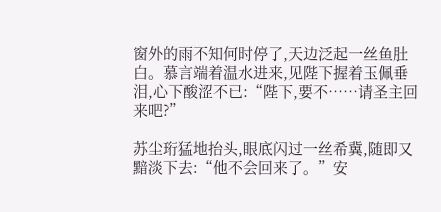窗外的雨不知何时停了,天边泛起一丝鱼肚白。慕言端着温水进来,见陛下握着玉佩垂泪,心下酸涩不已:“陛下,要不……请圣主回来吧?”

苏尘珩猛地抬头,眼底闪过一丝希冀,随即又黯淡下去:“他不会回来了。”安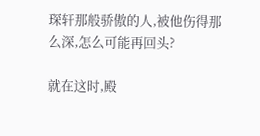琛轩那般骄傲的人,被他伤得那么深,怎么可能再回头?

就在这时,殿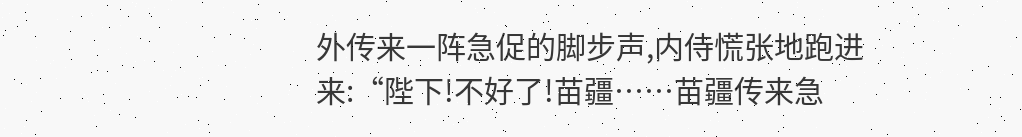外传来一阵急促的脚步声,内侍慌张地跑进来:“陛下!不好了!苗疆……苗疆传来急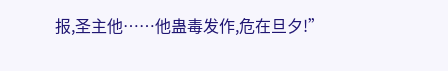报,圣主他……他蛊毒发作,危在旦夕!”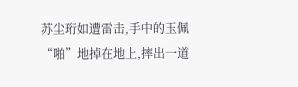苏尘珩如遭雷击,手中的玉佩“啪”地掉在地上,摔出一道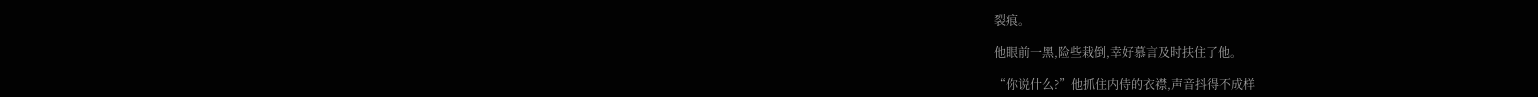裂痕。

他眼前一黑,险些栽倒,幸好慕言及时扶住了他。

“你说什么?”他抓住内侍的衣襟,声音抖得不成样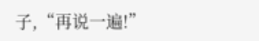子,“再说一遍!”